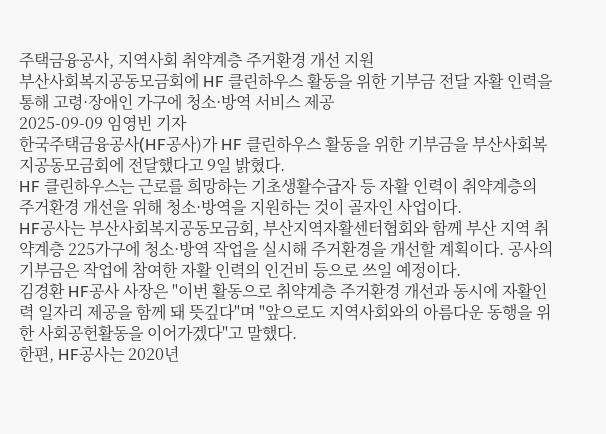주택금융공사, 지역사회 취약계층 주거환경 개선 지원
부산사회복지공동모금회에 HF 클린하우스 활동을 위한 기부금 전달 자활 인력을 통해 고령·장애인 가구에 청소·방역 서비스 제공
2025-09-09 임영빈 기자
한국주택금융공사(HF공사)가 HF 클린하우스 활동을 위한 기부금을 부산사회복지공동모금회에 전달했다고 9일 밝혔다.
HF 클린하우스는 근로를 희망하는 기초생활수급자 등 자활 인력이 취약계층의 주거환경 개선을 위해 청소·방역을 지원하는 것이 골자인 사업이다.
HF공사는 부산사회복지공동모금회, 부산지역자활센터협회와 함께 부산 지역 취약계층 225가구에 청소·방역 작업을 실시해 주거환경을 개선할 계획이다. 공사의 기부금은 작업에 참여한 자활 인력의 인건비 등으로 쓰일 예정이다.
김경환 HF공사 사장은 "이번 활동으로 취약계층 주거환경 개선과 동시에 자활인력 일자리 제공을 함께 돼 뜻깊다"며 "앞으로도 지역사회와의 아름다운 동행을 위한 사회공헌활동을 이어가겠다"고 말했다.
한편, HF공사는 2020년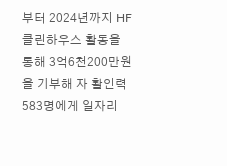부터 2024년까지 HF클린하우스 활동을 통해 3억6천200만원을 기부해 자 활인력 583명에게 일자리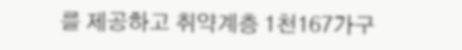를 제공하고 취약계층 1천167가구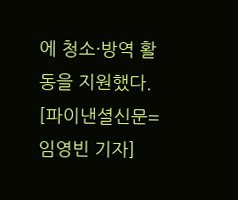에 청소·방역 활동을 지원했다. [파이낸셜신문=임영빈 기자]